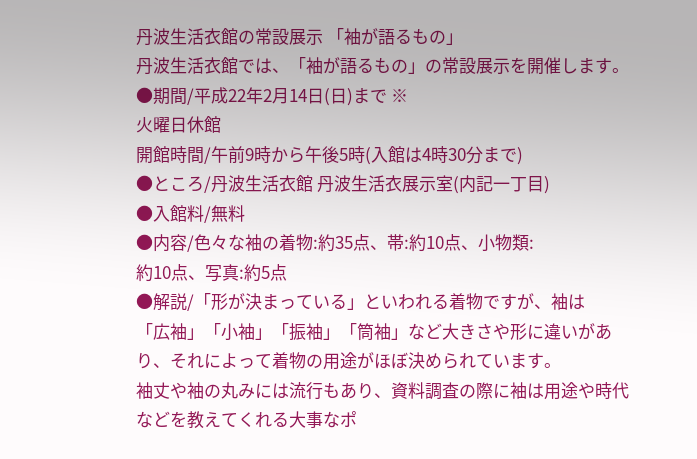丹波生活衣館の常設展示 「袖が語るもの」
丹波生活衣館では、「袖が語るもの」の常設展示を開催します。
●期間/平成22年2月14日(日)まで ※
火曜日休館
開館時間/午前9時から午後5時(入館は4時30分まで)
●ところ/丹波生活衣館 丹波生活衣展示室(内記一丁目)
●入館料/無料
●内容/色々な袖の着物:約35点、帯:約10点、小物類:
約10点、写真:約5点
●解説/「形が決まっている」といわれる着物ですが、袖は
「広袖」「小袖」「振袖」「筒袖」など大きさや形に違いがあり、それによって着物の用途がほぼ決められています。
袖丈や袖の丸みには流行もあり、資料調査の際に袖は用途や時代などを教えてくれる大事なポ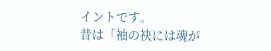イントです。
昔は「袖の袂には魂が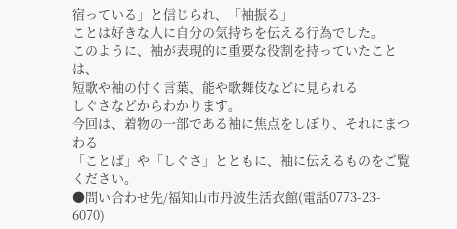宿っている」と信じられ、「袖振る」
ことは好きな人に自分の気持ちを伝える行為でした。
このように、袖が表現的に重要な役割を持っていたことは、
短歌や袖の付く言葉、能や歌舞伎などに見られる
しぐさなどからわかります。
今回は、着物の一部である袖に焦点をしぼり、それにまつわる
「ことば」や「しぐさ」とともに、袖に伝えるものをご覧ください。
●問い合わせ先/福知山市丹波生活衣館(電話0773-23-
6070)